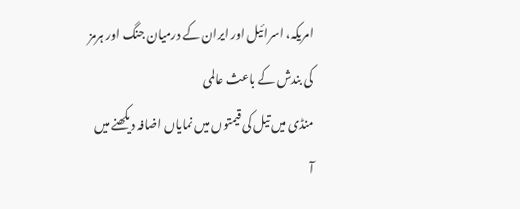امریکہ، اسرائیل اور ایران کے درمیان جنگ اور ہرمز کی بندش کے باعث عالمی
منڈی میں تیل کی قیمتوں میں نمایاں اضافہ دیکھنے میں آ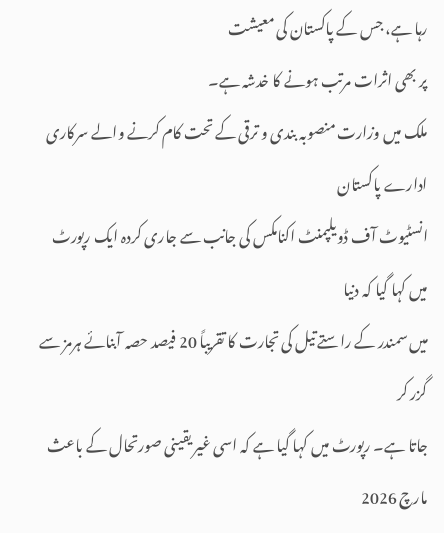رہا ہے، جس کے پاکستان کی معیشت
پر بھی اثرات مرتب ہونے کا خدشہ ہے۔
ملک میں وزارت منصوبہ بندی و ترقی کے تحت کام کرنے والے سرکاری ادارے پاکستان
انسٹیوٹ آف ڈویلپمنٹ اکنامکس کی جانب سے جاری کردہ ایک رپورٹ میں کہا گیا کہ دنیا
میں سمندر کے راستے تیل کی تجارت کا تقریباً 20 فیصد حصہ آبنائے ہرمز سے گزر کر
جاتا ہے۔ رپورٹ میں کہا گیا ہے کہ اسی غیر یقینی صورتحال کے باعث مارچ 2026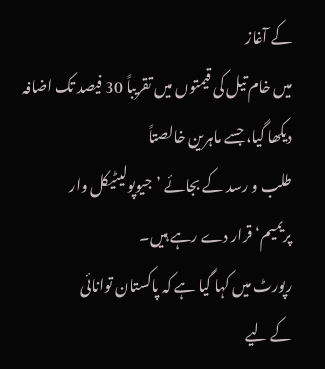کے آغاز
میں خام تیل کی قیمتوں میں تقریباً 30 فیصد تک اضافہ دیکھا گیا، جسے ماہرین خالصتاً
طلب و رسد کے بجائے ’جیوپولیٹیکل وار
پریمیم‘ قرار دے رہے ہیں۔
رپورٹ میں کہا گیا ہے کہ پاکستان توانائی
کے لیے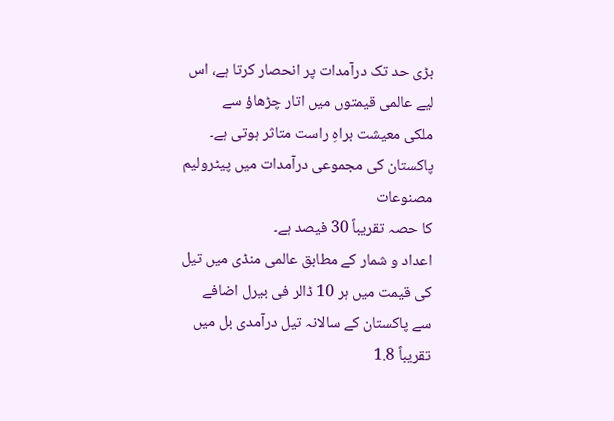بڑی حد تک درآمدات پر انحصار کرتا ہے، اس لیے عالمی قیمتوں میں اتار چڑھاؤ سے
ملکی معیشت براہِ راست متاثر ہوتی ہے۔ پاکستان کی مجموعی درآمدات میں پیٹرولیم مصنوعات
کا حصہ تقریباً 30 فیصد ہے۔
اعداد و شمار کے مطابق عالمی منڈی میں تیل کی قیمت میں ہر 10 ڈالر فی بیرل اضافے
سے پاکستان کے سالانہ تیل درآمدی بل میں تقریباً 1.8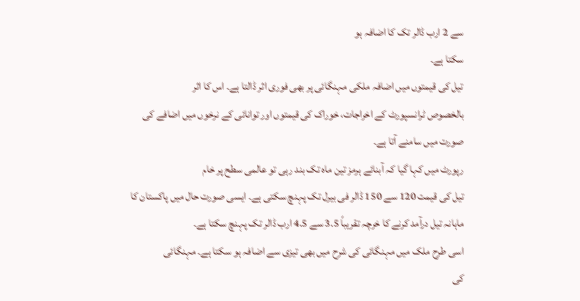سے 2 ارب ڈالر تک کا اضافہ ہو
سکتا ہے۔
تیل کی قیمتوں میں اضافہ ملکی مہنگائی پر بھی فوری اثر ڈالتا ہے۔ اس کا اثر
بالخصوص ٹرانسپورٹ کے اخراجات، خوراک کی قیمتوں اور توانائی کے نرخوں میں اضافے کی
صورت میں سامنے آتا ہے۔
رپورٹ میں کہا گیا کہ آبنائے ہرمز تین ماہ تک بند رہی تو عالمی سطح پر خام
تیل کی قیمت 120 سے 150 ڈالر فی بیرل تک پہنچ سکتی ہے۔ ایسی صورت حال میں پاکستان کا
ماہانہ تیل درآمد کرنے کا خرچہ تقریباً 3.5 سے 4.5 ارب ڈالر تک پہنچ سکتا ہے۔
اسی طرح ملک میں مہنگائی کی شرح میں بھی تیزی سے اضافہ ہو سکتا ہے۔ مہنگائی
کی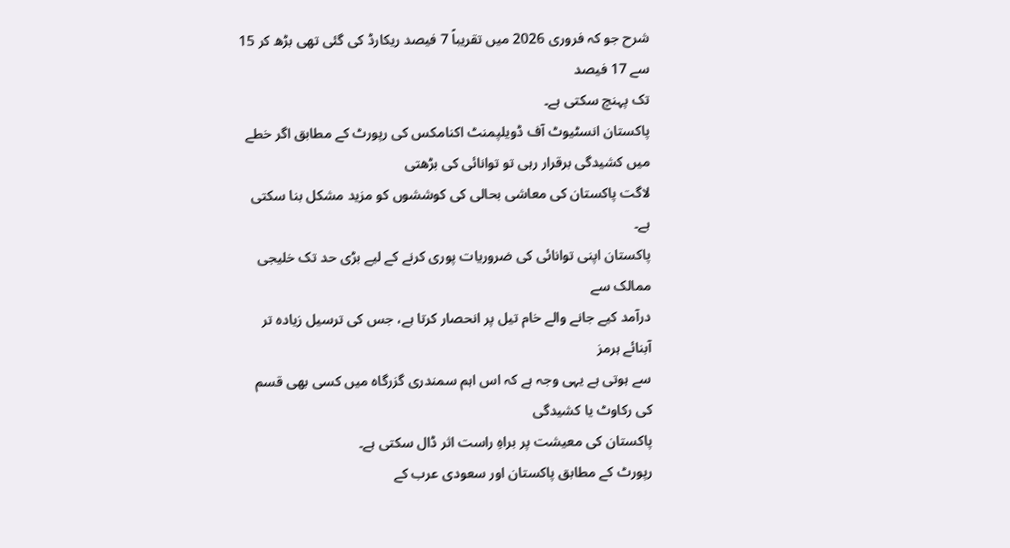شرح جو کہ فروری 2026 میں تقریباً 7 فیصد ریکارڈ کی گئی تھی بڑھ کر 15 سے 17 فیصد
تک پہنچ سکتی ہے۔
پاکستان انسٹیوٹ آف ڈویلپمنٹ اکنامکس کی رپورٹ کے مطابق اگر خطے میں کشیدگی برقرار رہی تو توانائی کی بڑھتی
لاگت پاکستان کی معاشی بحالی کی کوششوں کو مزید مشکل بنا سکتی ہے۔
پاکستان اپنی توانائی کی ضروریات پوری کرنے کے لیے بڑی حد تک خلیجی ممالک سے
درآمد کیے جانے والے خام تیل پر انحصار کرتا ہے، جس کی ترسیل زیادہ تر آبنائے ہرمز
سے ہوتی ہے یہی وجہ ہے کہ اس اہم سمندری گزرگاہ میں کسی بھی قسم کی رکاوٹ یا کشیدگی
پاکستان کی معیشت پر براہِ راست اثر ڈال سکتی ہے۔
رپورٹ کے مطابق پاکستان اور سعودی عرب کے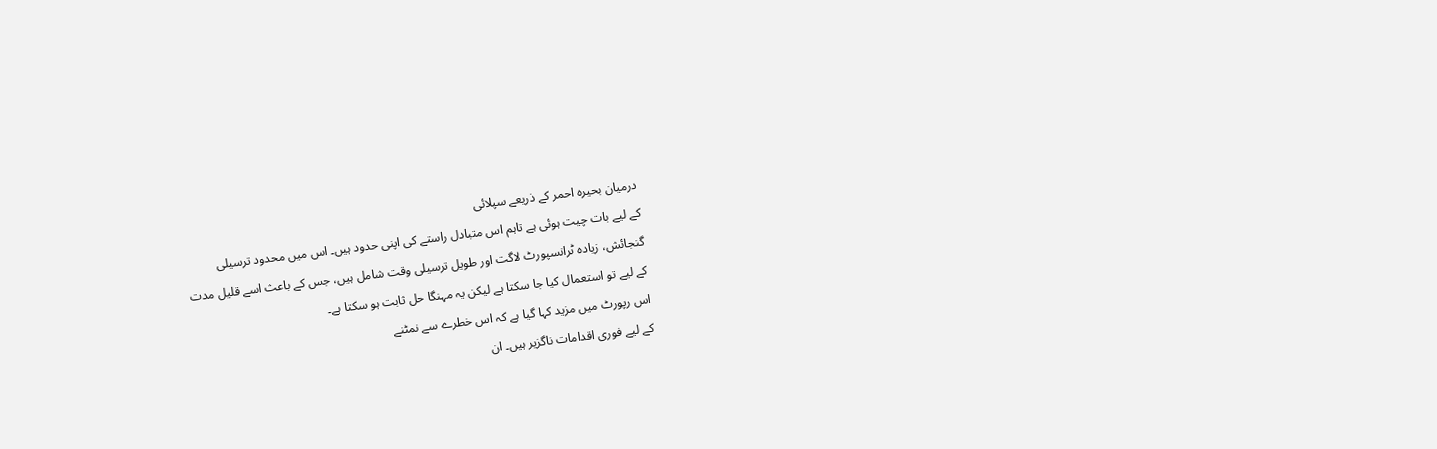درمیان بحیرہ احمر کے ذریعے سپلائی
کے لیے بات چیت ہوئی ہے تاہم اس متبادل راستے کی اپنی حدود ہیں۔ اس میں محدود ترسیلی
گنجائش، زیادہ ٹرانسپورٹ لاگت اور طویل ترسیلی وقت شامل ہیں، جس کے باعث اسے قلیل مدت
کے لیے تو استعمال کیا جا سکتا ہے لیکن یہ مہنگا حل ثابت ہو سکتا ہے۔
اس رپورٹ میں مزید کہا گیا ہے کہ اس خطرے سے نمٹنے
کے لیے فوری اقدامات ناگزیر ہیں۔ ان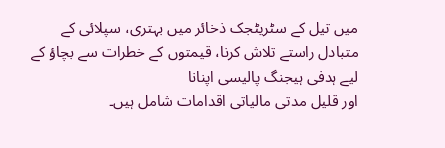میں تیل کے سٹریٹجک ذخائر میں بہتری، سپلائی کے
متبادل راستے تلاش کرنا، قیمتوں کے خطرات سے بچاؤ کے لیے ہدفی ہیجنگ پالیسی اپنانا
اور قلیل مدتی مالیاتی اقدامات شامل ہیں۔